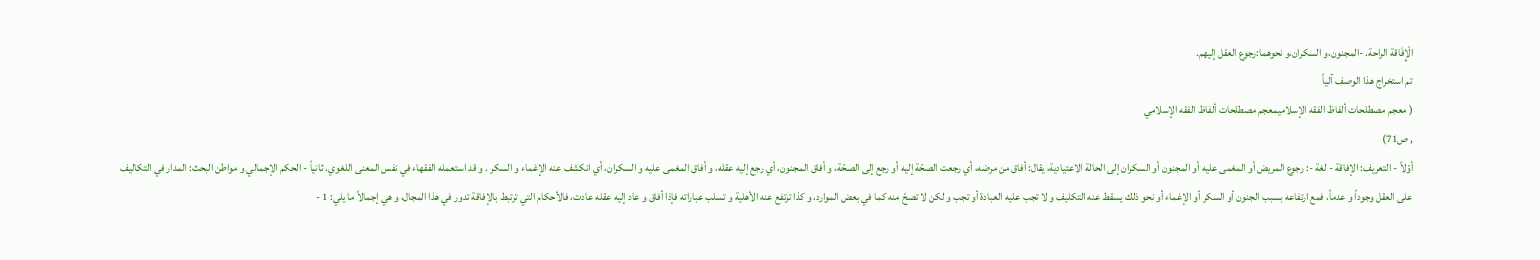الْإِفَاقة الراحة. -المجنون،و السكران،و نحوهما:رجوع العقل إليهم.
تم استخراج هذا الوصف آلیاً
( معجم مصطلحات ألفاظ الفقه الإسلاميمعجم مصطلحات ألفاظ الفقه الإسلامي
, ص71)
أوّلاً - التعريف: الإفاقة - لغة -: رجوع المريض أو المغمى عليه أو المجنون أو السكران إلى الحالة الاعتيادية، يقال: أفاق من مرضه، أي رجعت الصحّة إليه أو رجع إلى الصحّة، و أفاق المجنون، أي رجع إليه عقله، و أفاق المغمى عليه و السكران، أي انكشف عنه الإغماء و السكر . و قد استعمله الفقهاء في نفس المعنى اللغوي. ثانياً - الحكم الإجمالي و مواطن البحث: المدار في التكاليف على العقل وجوداً و عدماً، فمع ارتفاعه بسبب الجنون أو السكر أو الإغماء أو نحو ذلك يسقط عنه التكليف و لا تجب عليه العبادة أو تجب و لكن لا تصحّ منه كما في بعض الموارد، و كذا ترتفع عنه الأهلية و تسلب عباراته فإذا أفاق و عاد إليه عقله عادت، فالأحكام التي ترتبط بالإفاقة تدور في هذا المجال، و هي إجمالاً ما يلي: 1 -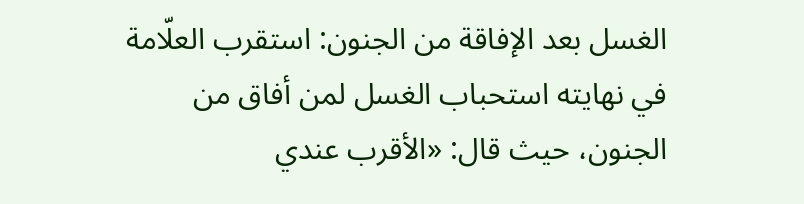الغسل بعد الإفاقة من الجنون: استقرب العلّامة في نهايته استحباب الغسل لمن أفاق من الجنون، حيث قال: «الأقرب عندي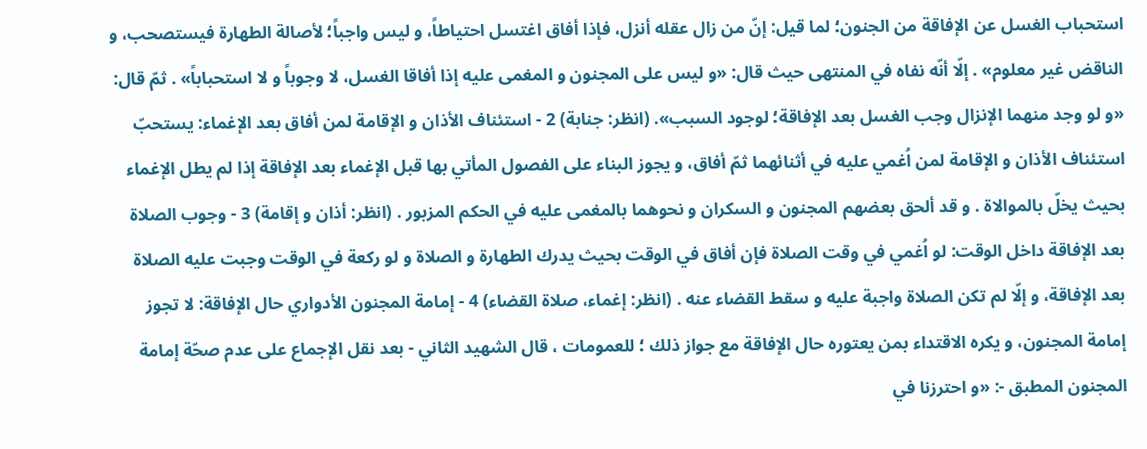استحباب الغسل عن الإفاقة من الجنون؛ لما قيل: إنّ من زال عقله أنزل، فإذا أفاق اغتسل احتياطاً، و ليس واجباً؛ لأصالة الطهارة فيستصحب، و الناقض غير معلوم» . إلّا أنّه نفاه في المنتهى حيث قال: «و ليس على المجنون و المغمى عليه إذا أفاقا الغسل، لا وجوباً و لا استحباباً» . ثمّ قال: «و لو وجد منهما الإنزال وجب الغسل بعد الإفاقة؛ لوجود السبب». (انظر: جنابة) 2 - استئناف الأذان و الإقامة لمن أفاق بعد الإغماء: يستحبّ استئناف الأذان و الإقامة لمن اُغمي عليه في أثنائهما ثمّ أفاق، و يجوز البناء على الفصول المأتي بها قبل الإغماء بعد الإفاقة إذا لم يطل الإغماء بحيث يخلّ بالموالاة . و قد ألحق بعضهم المجنون و السكران و نحوهما بالمغمى عليه في الحكم المزبور . (انظر: أذان و إقامة) 3 - وجوب الصلاة بعد الإفاقة داخل الوقت: لو اُغمي في وقت الصلاة فإن أفاق في الوقت بحيث يدرك الطهارة و الصلاة و لو ركعة في الوقت وجبت عليه الصلاة بعد الإفاقة، و إلّا لم تكن الصلاة واجبة عليه و سقط القضاء عنه . (انظر: إغماء، صلاة القضاء) 4 - إمامة المجنون الأدواري حال الإفاقة: لا تجوز إمامة المجنون، و يكره الاقتداء بمن يعتوره حال الإفاقة مع جواز ذلك ؛ للعمومات ، قال الشهيد الثاني - بعد نقل الإجماع على عدم صحّة إمامة المجنون المطبق -: «و احترزنا في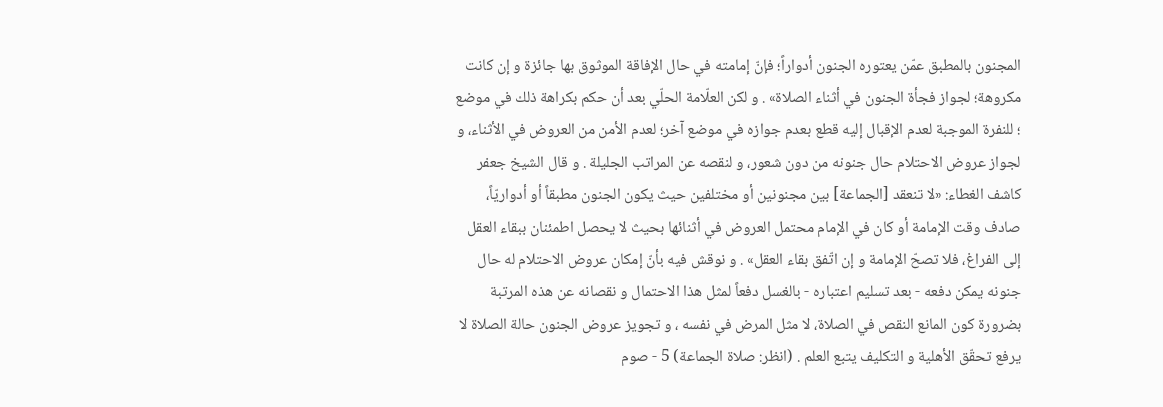المجنون بالمطبق عمّن يعتوره الجنون أدواراً؛ فإنّ إمامته في حال الإفاقة الموثوق بها جائزة و إن كانت مكروهة؛ لجواز فجأة الجنون في أثناء الصلاة» . و لكن العلّامة الحلّي بعد أن حكم بكراهة ذلك في موضع ؛ للنفرة الموجبة لعدم الإقبال إليه قطع بعدم جوازه في موضع آخر؛ لعدم الأمن من العروض في الأثناء، و لجواز عروض الاحتلام حال جنونه من دون شعور، و لنقصه عن المراتب الجليلة . و قال الشيخ جعفر كاشف الغطاء: «لا تنعقد [الجماعة] بين مجنونين أو مختلفين حيث يكون الجنون مطبقاً أو أدواريّاً، صادف وقت الإمامة أو كان في الإمام محتمل العروض في أثنائها بحيث لا يحصل اطمئنان ببقاء العقل إلى الفراغ، فلا تصحّ الإمامة و إن اتّفق بقاء العقل» . و نوقش فيه بأنّ إمكان عروض الاحتلام له حال جنونه يمكن دفعه - بعد تسليم اعتباره - بالغسل دفعاً لمثل هذا الاحتمال و نقصانه عن هذه المرتبة بضرورة كون المانع النقص في الصلاة، لا مثل المرض في نفسه ، و تجويز عروض الجنون حالة الصلاة لا يرفع تحقّق الأهلية و التكليف يتبع العلم . (انظر: صلاة الجماعة) 5 - صوم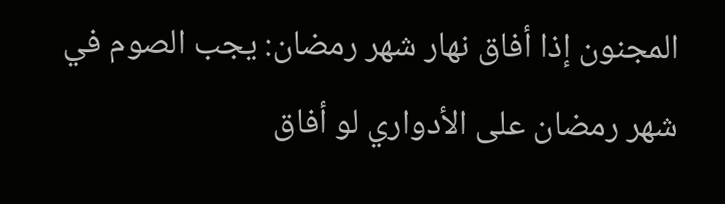المجنون إذا أفاق نهار شهر رمضان: يجب الصوم في شهر رمضان على الأدواري لو أفاق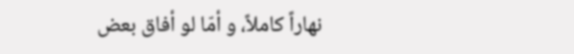نهاراً كاملاً، و أمّا لو أفاق بعض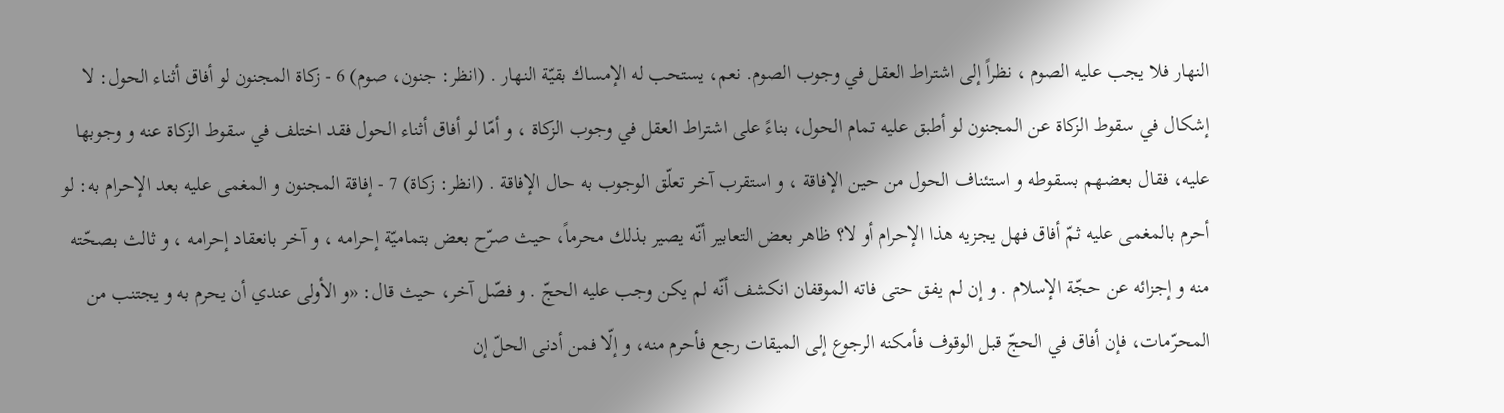النهار فلا يجب عليه الصوم ، نظراً إلى اشتراط العقل في وجوب الصوم. نعم، يستحب له الإمساك بقيّة النهار . (انظر: جنون، صوم) 6 - زكاة المجنون لو أفاق أثناء الحول: لا إشكال في سقوط الزكاة عن المجنون لو أطبق عليه تمام الحول، بناءً على اشتراط العقل في وجوب الزكاة ، و أمّا لو أفاق أثناء الحول فقد اختلف في سقوط الزكاة عنه و وجوبها عليه، فقال بعضهم بسقوطه و استئناف الحول من حين الإفاقة ، و استقرب آخر تعلّق الوجوب به حال الإفاقة . (انظر: زكاة) 7 - إفاقة المجنون و المغمى عليه بعد الإحرام به: لو أحرم بالمغمى عليه ثمّ أفاق فهل يجزيه هذا الإحرام أو لا؟ ظاهر بعض التعابير أنّه يصير بذلك محرماً، حيث صرّح بعض بتماميّة إحرامه ، و آخر بانعقاد إحرامه ، و ثالث بصحّته منه و إجزائه عن حجّة الإسلام . و إن لم يفق حتى فاته الموقفان انكشف أنّه لم يكن وجب عليه الحجّ . و فصّل آخر، حيث قال: «و الأولى عندي أن يحرم به و يجتنب من المحرّمات، فإن أفاق في الحجّ قبل الوقوف فأمكنه الرجوع إلى الميقات رجع فأحرم منه، و إلّا فمن أدنى الحلّ إن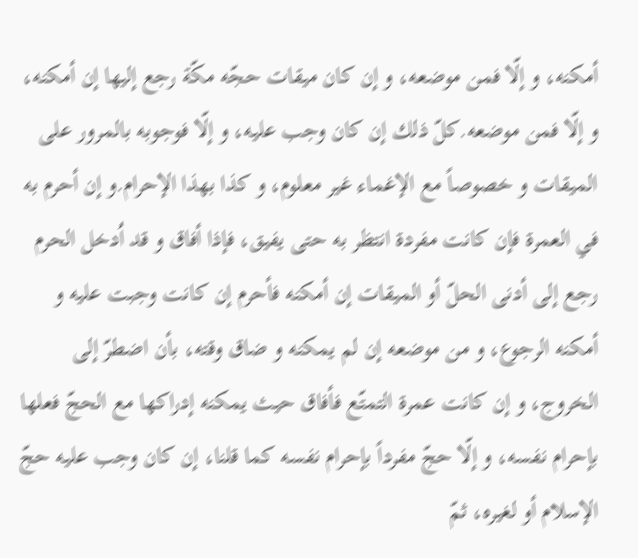أمكنه، و إلّا فمن موضعه، و إن كان ميقات حجّه مكّة رجع إليها إن أمكنه، و إلّا فمن موضعه.كلّ ذلك إن كان وجب عليه، و إلّا فوجوبه بالمرور على الميقات و خصوصاً مع الإغماء غير معلوم، و كذا بهذا الإحرام.و إن أحرم به في العمرة فإن كانت مفردة انتظر به حتى يفيق، فإذا أفاق و قد اُدخل الحرم رجع إلى أدنى الحلّ أو الميقات إن أمكنه فأحرم إن كانت وجبت عليه و أمكنه الرجوع، و من موضعه إن لم يمكنه و ضاق وقته، بأن اضطرّ إلى الخروج، و إن كانت عمرة التمتّع فأفاق حيث يمكنه إدراكها مع الحجّ فعلها بإحرام نفسه، و إلّا حجّ مفرداً بإحرام نفسه كما قلنا، إن كان وجب عليه حجّ الإسلام أو لغيره، ثمّ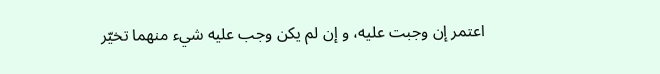اعتمر إن وجبت عليه، و إن لم يكن وجب عليه شيء منهما تخيّر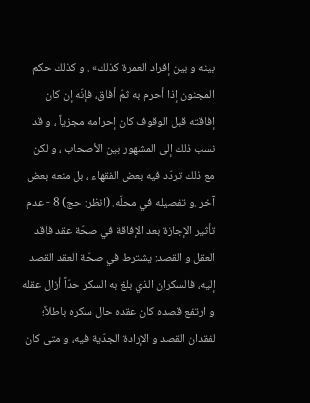بينه و بين إفراد العمرة كذلك» . و كذلك حكم المجنون إذا أحرم به ثمّ أفاق، فإنّه إن كان إفاقته قبل الوقوف كان إحرامه مجزياً ، و قد نسب ذلك إلى المشهور بين الأصحاب ، و لكن مع ذلك تردّد فيه بعض الفقهاء ، بل منعه بعض آخر .و تفصيله في محلّه. (انظر: حج) 8 - عدم تأثير الإجازة بعد الإفاقة في صحّة عقد فاقد العقل و القصد: يشترط في صحّة العقد القصد إليه، فالسكران الذي بلغ به السكر حدّاً أزال عقله و ارتفع قصده كان عقده حال سكره باطلاً؛ لفقدان القصد و الإرادة الجدّية فيه، و متى كان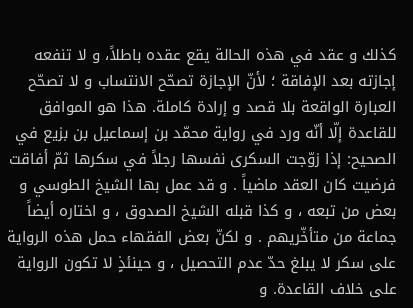كذلك و عقد في هذه الحالة يقع عقده باطلاً، و لا تنفعه إجازته بعد الإفاقة ؛ لأنّ الإجازة تصحّح الانتساب و لا تصحّح العبارة الواقعة بلا قصد و إرادة كاملة. هذا هو الموافق للقاعدة إلّا أنّه ورد في رواية محمّد بن إسماعيل بن بزيع في الصحيح: إذا زوّجت السكرى نفسها رجلاً في سكرها ثمّ أفاقت فرضيت كان العقد ماضياً . و قد عمل بها الشيخ الطوسي و بعض من تبعه ، و كذا قبله الشيخ الصدوق ، و اختاره أيضاً جماعة من متأخّريهم . و لكنّ بعض الفقهاء حمل هذه الرواية على سكر لا يبلغ حدّ عدم التحصيل ، و حينئذٍ لا تكون الرواية على خلاف القاعدة. و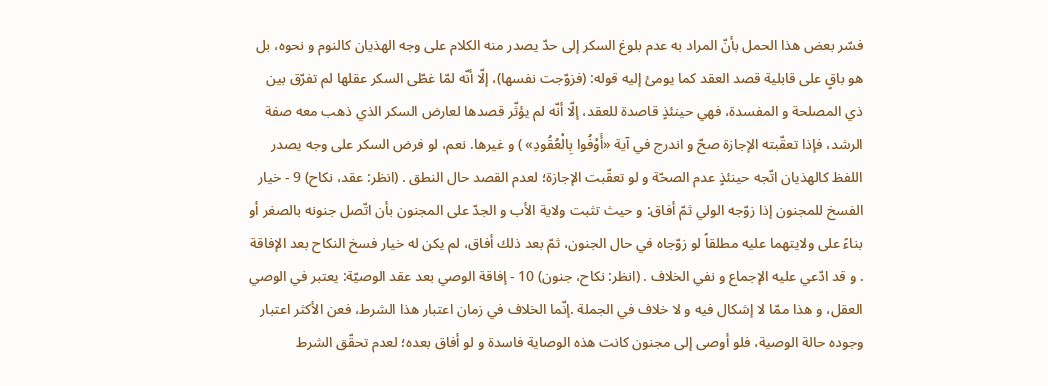فسّر بعض هذا الحمل بأنّ المراد به عدم بلوغ السكر إلى حدّ يصدر منه الكلام على وجه الهذيان كالنوم و نحوه، بل هو باقٍ على قابلية قصد العقد كما يومئ إليه قوله: (فزوّجت نفسها)، إلّا أنّه لمّا غطّى السكر عقلها لم تفرّق بين ذي المصلحة و المفسدة، فهي حينئذٍ قاصدة للعقد، إلّا أنّه لم يؤثّر قصدها لعارض السكر الذي ذهب معه صفة الرشد، فإذا تعقّبته الإجازة صحّ و اندرج في آية «أَوْفُوا بِالْعُقُودِ» ) و غيرها. نعم، لو فرض السكر على وجه يصدر اللفظ كالهذيان اتّجه حينئذٍ عدم الصحّة و لو تعقّبت الإجازة؛ لعدم القصد حال النطق . (انظر: عقد، نكاح) 9 - خيار الفسخ للمجنون إذا زوّجه الولي ثمّ أفاق: و حيث تثبت ولاية الأب و الجدّ على المجنون بأن اتّصل جنونه بالصغر أو بناءً على ولايتهما عليه مطلقاً لو زوّجاه في حال الجنون، ثمّ بعد ذلك أفاق، لم يكن له خيار فسخ النكاح بعد الإفاقة . و قد ادّعي عليه الإجماع و نفي الخلاف . (انظر: نكاح، جنون) 10 - إفاقة الوصي بعد عقد الوصيّة: يعتبر في الوصي العقل، و هذا ممّا لا إشكال فيه و لا خلاف في الجملة .إنّما الخلاف في زمان اعتبار هذا الشرط، فعن الأكثر اعتبار وجوده حالة الوصية، فلو أوصى إلى مجنون كانت هذه الوصاية فاسدة و لو أفاق بعده؛ لعدم تحقّق الشرط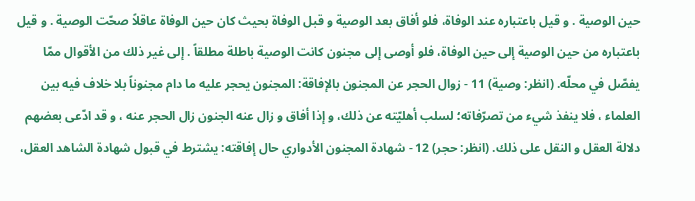حين الوصية . و قيل باعتباره عند الوفاة، فلو أفاق بعد الوصية و قبل الوفاة بحيث كان حين الوفاة عاقلاً صحّت الوصية . و قيل باعتباره من حين الوصية إلى حين الوفاة، فلو أوصى إلى مجنون كانت الوصية باطلة مطلقاً . إلى غير ذلك من الأقوال ممّا يفصّل في محلّه. (انظر: وصية) 11 - زوال الحجر عن المجنون بالإفاقة: المجنون يحجر عليه ما دام مجنوناً بلا خلاف فيه بين العلماء ، فلا ينفذ شيء من تصرّفاته؛ لسلب أهليّته عن ذلك، و إذا أفاق و زال عنه الجنون زال الحجر عنه ، و قد ادّعى بعضهم دلالة العقل و النقل على ذلك. (انظر: حجر) 12 - شهادة المجنون الأدواري حال إفاقته: يشترط في قبول شهادة الشاهد العقل،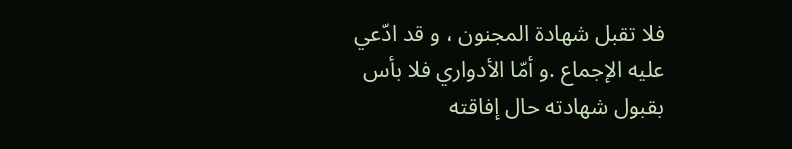فلا تقبل شهادة المجنون ، و قد ادّعي عليه الإجماع .و أمّا الأدواري فلا بأس بقبول شهادته حال إفاقته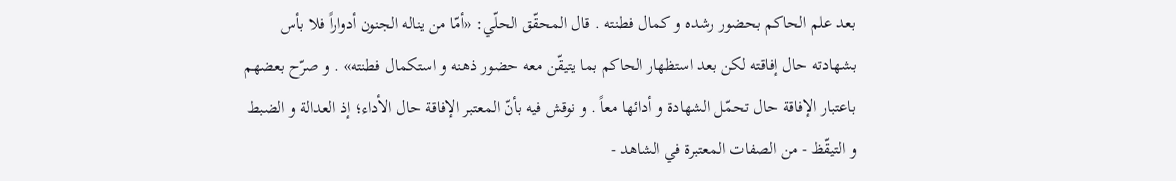بعد علم الحاكم بحضور رشده و كمال فطنته . قال المحقّق الحلّي: «أمّا من يناله الجنون أدواراً فلا بأس بشهادته حال إفاقته لكن بعد استظهار الحاكم بما يتيقّن معه حضور ذهنه و استكمال فطنته» . و صرّح بعضهم باعتبار الإفاقة حال تحمّل الشهادة و أدائها معاً . و نوقش فيه بأنّ المعتبر الإفاقة حال الأداء؛ إذ العدالة و الضبط و التيقّظ - من الصفات المعتبرة في الشاهد -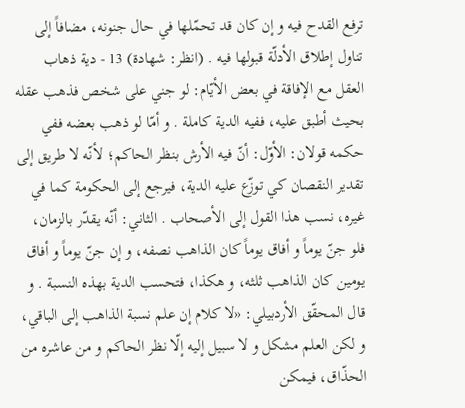ترفع القدح فيه و إن كان قد تحمّلها في حال جنونه، مضافاً إلى تناول إطلاق الأدلّة قبولها فيه . (انظر: شهادة) 13 - دية ذهاب العقل مع الإفاقة في بعض الأيّام: لو جني على شخص فذهب عقله بحيث أطبق عليه، ففيه الدية كاملة . و أمّا لو ذهب بعضه ففي حكمه قولان: الأوّل: أنّ فيه الأرش بنظر الحاكم؛ لأنّه لا طريق إلى تقدير النقصان كي توزّع عليه الدية، فيرجع إلى الحكومة كما في غيره، نسب هذا القول إلى الأصحاب . الثاني: أنّه يقدّر بالزمان، فلو جنّ يوماً و أفاق يوماً كان الذاهب نصفه، و إن جنّ يوماً و أفاق يومين كان الذاهب ثلثه، و هكذا، فتحسب الدية بهذه النسبة . و قال المحقّق الأردبيلي: «لا كلام إن علم نسبة الذاهب إلى الباقي، و لكن العلم مشكل و لا سبيل إليه إلّا نظر الحاكم و من عاشره من الحذّاق، فيمكن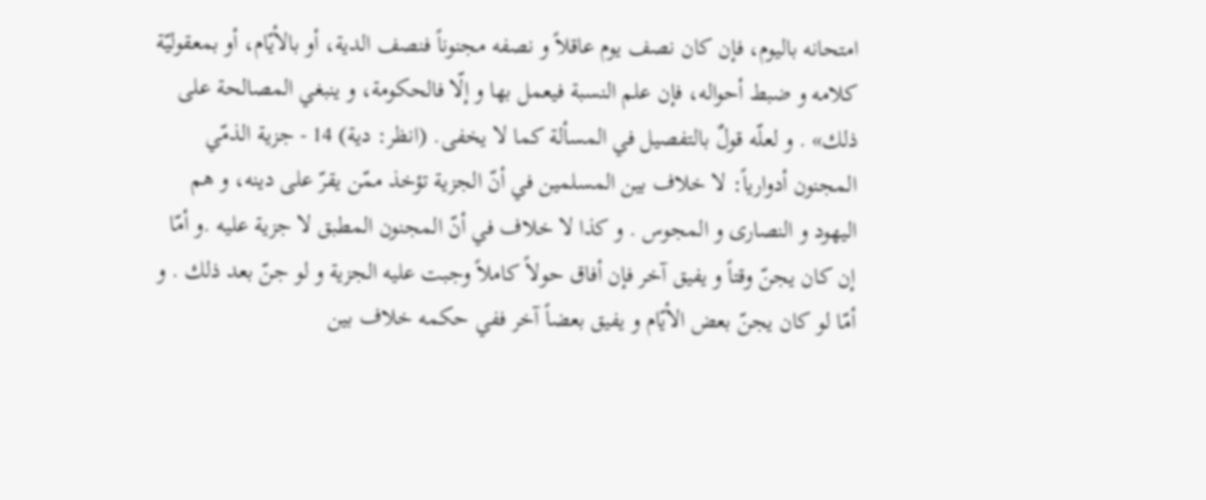امتحانه باليوم، فإن كان نصف يوم عاقلاً و نصفه مجنوناً فنصف الدية، أو بالأيّام، أو بمعقوليّة كلامه و ضبط أحواله، فإن علم النسبة فيعمل بها و إلّا فالحكومة، و ينبغي المصالحة على ذلك» . و لعلّه قولٌ بالتفصيل في المسألة كما لا يخفى. (انظر: دية) 14 - جزية الذمّي المجنون أدوارياً: لا خلاف بين المسلمين في أنّ الجزية تؤخذ ممّن يقرّ على دينه، و هم اليهود و النصارى و المجوس . و كذا لا خلاف في أنّ المجنون المطبق لا جزية عليه .و أمّا إن كان يجنّ وقتاً و يفيق آخر فإن أفاق حولاً كاملاً وجبت عليه الجزية و لو جنّ بعد ذلك . و أمّا لو كان يجنّ بعض الأيّام و يفيق بعضاً آخر ففي حكمه خلاف بين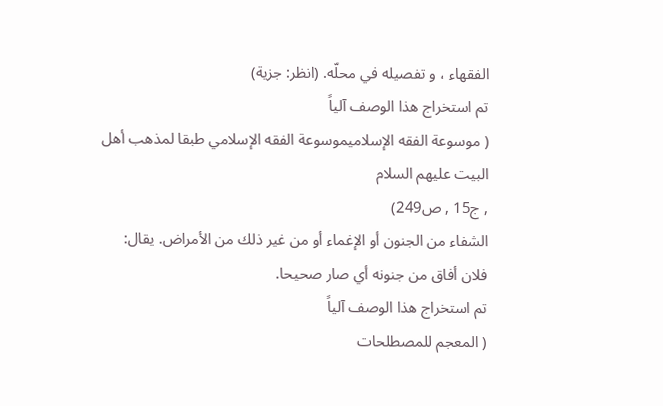الفقهاء ، و تفصيله في محلّه. (انظر: جزية)
تم استخراج هذا الوصف آلیاً
( موسوعة الفقه الإسلاميموسوعة الفقه الإسلامي طبقا لمذهب أهل البیت علیهم السلام
, ج15 , ص249)
الشفاء من الجنون أو الإغماء أو من غير ذلك من الأمراض. يقال: فلان أفاق من جنونه أي صار صحيحا.
تم استخراج هذا الوصف آلیاً
( المعجم للمصطلحات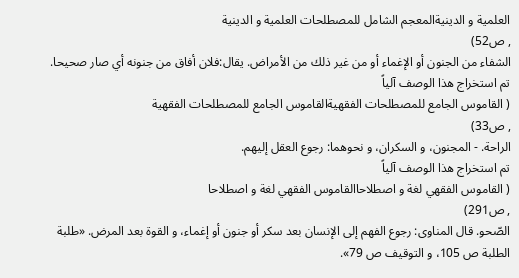العلمیة و الدینیةالمعجم الشامل للمصطلحات العلمیة و الدینیة
, ص52)
الشفاء من الجنون أو الإغماء أو من غير ذلك من الأمراض. يقال:فلان أفاق من جنونه أي صار صحيحا.
تم استخراج هذا الوصف آلیاً
( القاموس الجامع للمصطلحات الفقهیةالقاموس الجامع للمصطلحات الفقهیة
, ص33)
الراحة. - المجنون، و السكران، و نحوهما: رجوع العقل إليهم.
تم استخراج هذا الوصف آلیاً
( القاموس الفقهي لغة و اصطلاحاالقاموس الفقهي لغة و اصطلاحا
, ص291)
الصّحو. قال المناوى: رجوع الفهم إلى الإنسان بعد سكر أو جنون أو إغماء، و القوة بعد المرض. «طلبة الطلبة ص 105، و التوقيف ص 79».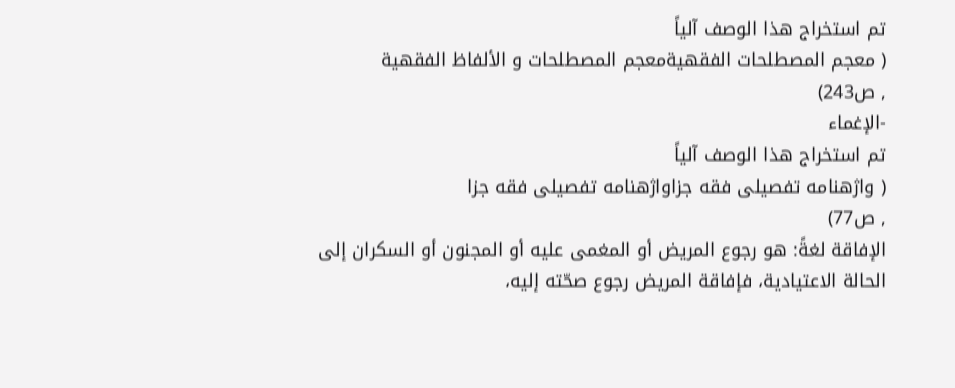تم استخراج هذا الوصف آلیاً
( معجم المصطلحات الفقهیةمعجم المصطلحات و الألفاظ الفقهیة
, ص243)
-الإغماء
تم استخراج هذا الوصف آلیاً
( واژهنامه تفصیلی فقه جزاواژهنامه تفصیلی فقه جزا
, ص77)
الإفاقة لغةً: هو رجوع المريض أو المغمى عليه أو المجنون أو السكران إلى الحالة الاعتيادية، فإفاقة المريض رجوع صحّته إليه،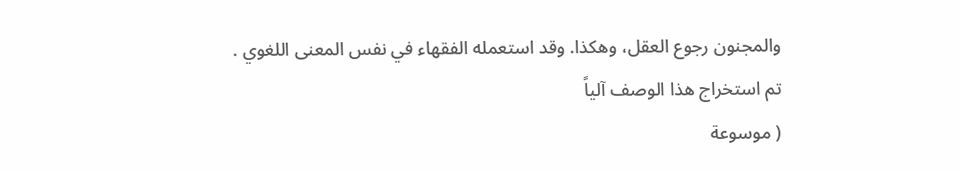والمجنون رجوع العقل، وهكذا. وقد استعمله الفقهاء في نفس المعنى اللغوي .
تم استخراج هذا الوصف آلیاً
( موسوعة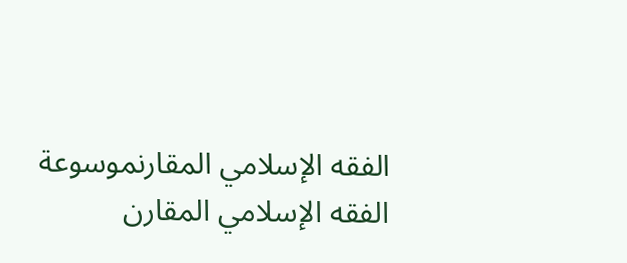الفقه الإسلامي المقارنموسوعة الفقه الإسلامي المقارن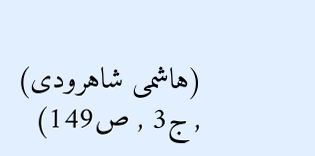(هاشمی شاهرودی)
, ج3 , ص149)